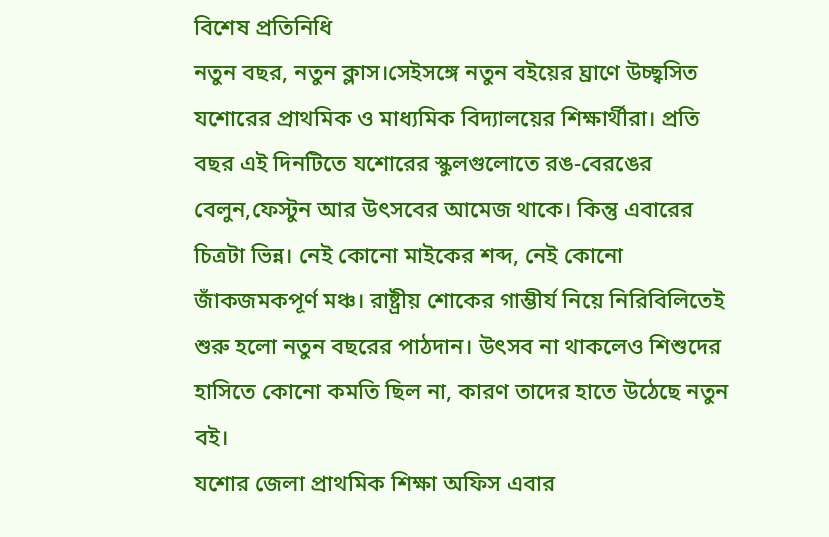বিশেষ প্রতিনিধি
নতুন বছর, নতুন ক্লাস।সেইসঙ্গে নতুন বইয়ের ঘ্রাণে উচ্ছ্বসিত যশোরের প্রাথমিক ও মাধ্যমিক বিদ্যালয়ের শিক্ষার্থীরা। প্রতি বছর এই দিনটিতে যশোরের স্কুলগুলোতে রঙ-বেরঙের বেলুন,ফেস্টুন আর উৎসবের আমেজ থাকে। কিন্তু এবারের চিত্রটা ভিন্ন। নেই কোনো মাইকের শব্দ, নেই কোনো জাঁকজমকপূর্ণ মঞ্চ। রাষ্ট্রীয় শোকের গাম্ভীর্য নিয়ে নিরিবিলিতেই শুরু হলো নতুন বছরের পাঠদান। উৎসব না থাকলেও শিশুদের হাসিতে কোনো কমতি ছিল না, কারণ তাদের হাতে উঠেছে নতুন বই।
যশোর জেলা প্রাথমিক শিক্ষা অফিস এবার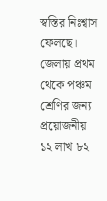স্বস্তির নিঃশ্বাস ফেলছে। জেলায় প্রথম থেকে পঞ্চম শ্রেণির জন্য প্রয়োজনীয় ১২ লাখ ৮২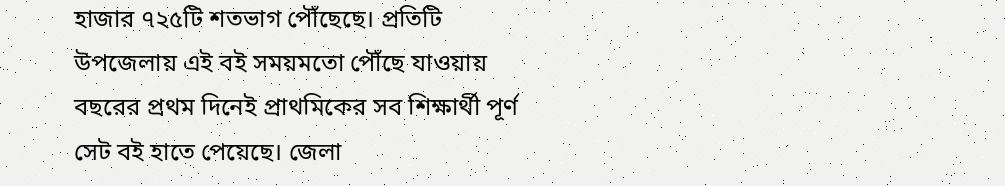হাজার ৭২৫টি শতভাগ পৌঁছেছে। প্রতিটি উপজেলায় এই বই সময়মতো পৌঁছে যাওয়ায় বছরের প্রথম দিনেই প্রাথমিকের সব শিক্ষার্থী পূর্ণ সেট বই হাতে পেয়েছে। জেলা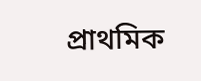প্রাথমিক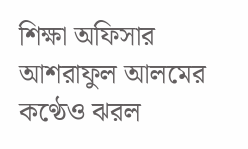শিক্ষা অফিসার আশরাফুল আলমের কণ্ঠেও ঝরল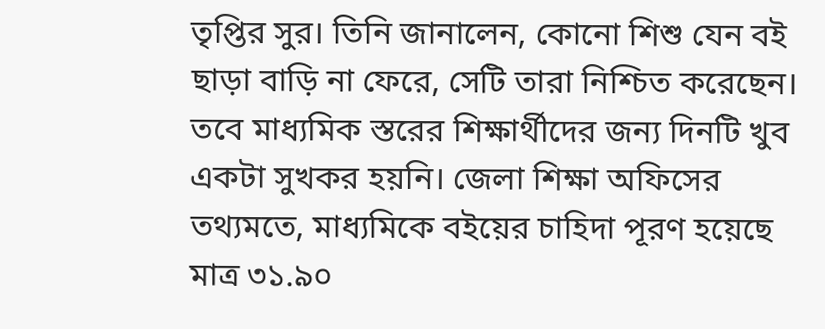তৃপ্তির সুর। তিনি জানালেন, কোনো শিশু যেন বই ছাড়া বাড়ি না ফেরে, সেটি তারা নিশ্চিত করেছেন।
তবে মাধ্যমিক স্তরের শিক্ষার্থীদের জন্য দিনটি খুব একটা সুখকর হয়নি। জেলা শিক্ষা অফিসের তথ্যমতে, মাধ্যমিকে বইয়ের চাহিদা পূরণ হয়েছে মাত্র ৩১.৯০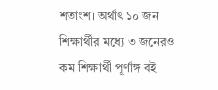শতাংশ। অর্থাৎ ১০ জন শিক্ষার্থীর মধ্যে ৩ জনেরও কম শিক্ষার্থী পূর্ণাঙ্গ বই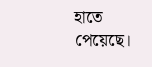হাতে পেয়েছে।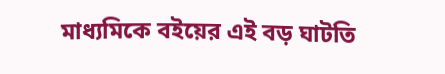মাধ্যমিকে বইয়ের এই বড় ঘাটতি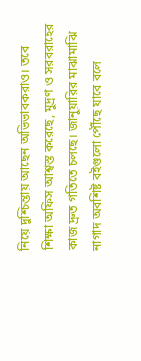নিয়ে দুশ্চিন্তায় আছেন অভিভাবকরাও। তবে শিক্ষা অফিস আশ্বস্ত করেছে, মুদ্রণ ও সরবরাহের কাজ দ্রুত গতিতে চলছে। জানুয়ারির মাঝামাঝি নাগাদ অবশিষ্ট বইগুলো পৌঁছে যাবে বলে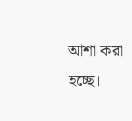আশা করা হচ্ছে।